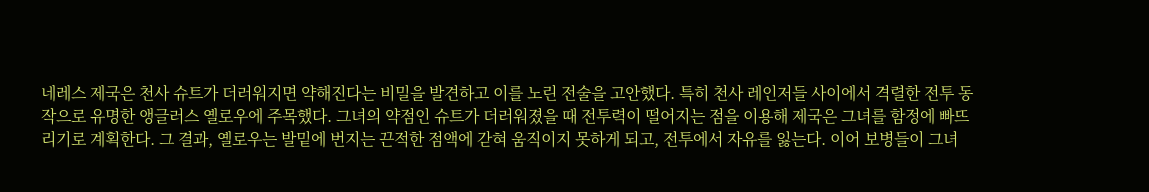네레스 제국은 천사 슈트가 더러워지면 약해진다는 비밀을 발견하고 이를 노린 전술을 고안했다. 특히 천사 레인저들 사이에서 격렬한 전투 동작으로 유명한 앵글러스 옐로우에 주목했다. 그녀의 약점인 슈트가 더러워졌을 때 전투력이 떨어지는 점을 이용해 제국은 그녀를 함정에 빠뜨리기로 계획한다. 그 결과, 옐로우는 발밑에 번지는 끈적한 점액에 갇혀 움직이지 못하게 되고, 전투에서 자유를 잃는다. 이어 보병들이 그녀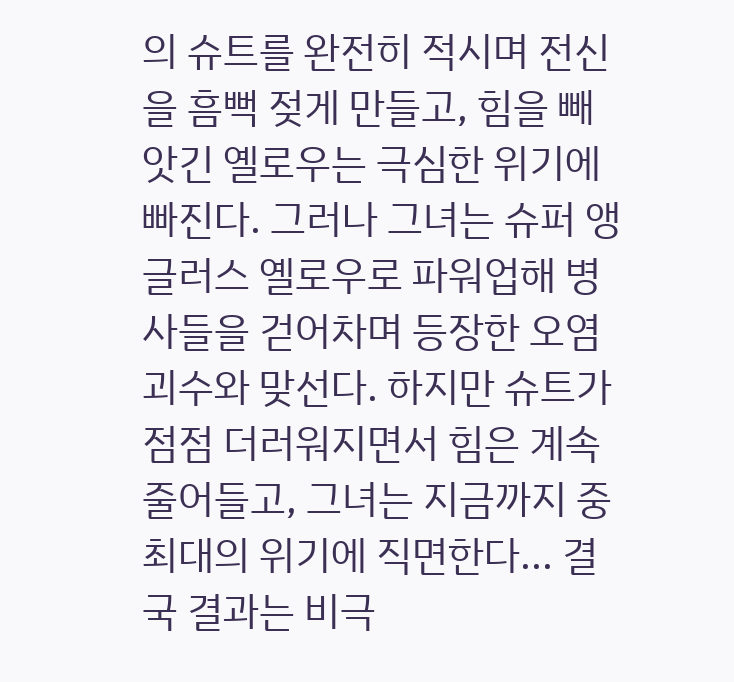의 슈트를 완전히 적시며 전신을 흠뻑 젖게 만들고, 힘을 빼앗긴 옐로우는 극심한 위기에 빠진다. 그러나 그녀는 슈퍼 앵글러스 옐로우로 파워업해 병사들을 걷어차며 등장한 오염 괴수와 맞선다. 하지만 슈트가 점점 더러워지면서 힘은 계속 줄어들고, 그녀는 지금까지 중 최대의 위기에 직면한다... 결국 결과는 비극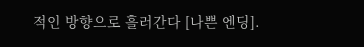적인 방향으로 흘러간다 [나쁜 엔딩].